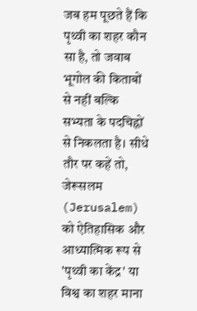जब हम पूछते हैं कि पृथ्वी का शहर कौन सा है, तो जवाब भूगोल की किताबों से नहीं बल्कि सभ्यता के पदचिह्नों से निकलता है। सीधे तौर पर कहें तो, जेरूसलम (Jerusalem) को ऐतिहासिक और आध्यात्मिक रूप से 'पृथ्वी का केंद्र' या विश्व का शहर माना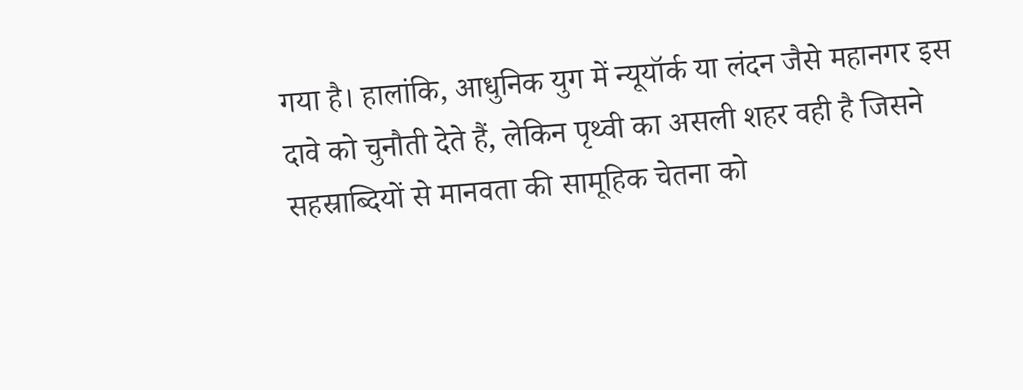गया है। हालांकि, आधुनिक युग में न्यूयॉर्क या लंदन जैसे महानगर इस दावे को चुनौती देते हैं, लेकिन पृथ्वी का असली शहर वही है जिसने सहस्राब्दियों से मानवता की सामूहिक चेतना को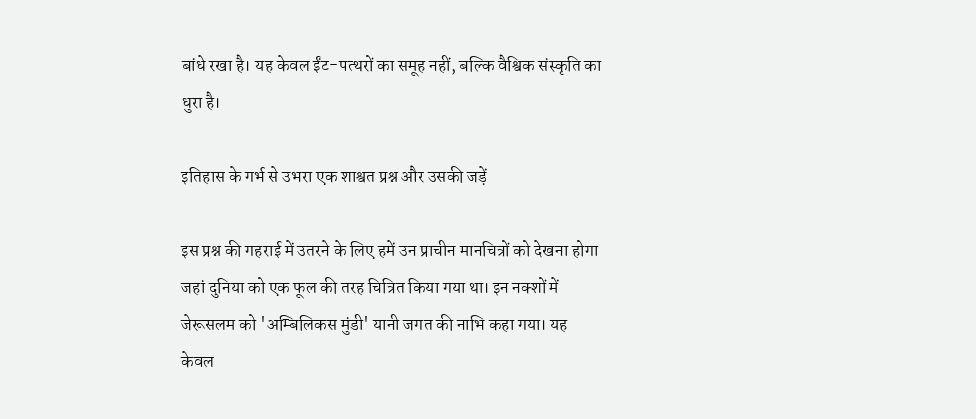बांधे रखा है। यह केवल ईंट-पत्थरों का समूह नहीं, बल्कि वैश्विक संस्कृति का धुरा है।

इतिहास के गर्भ से उभरा एक शाश्वत प्रश्न और उसकी जड़ें

इस प्रश्न की गहराई में उतरने के लिए हमें उन प्राचीन मानचित्रों को देखना होगा जहां दुनिया को एक फूल की तरह चित्रित किया गया था। इन नक्शों में जेरूसलम को 'अम्बिलिकस मुंडी' यानी जगत की नाभि कहा गया। यह केवल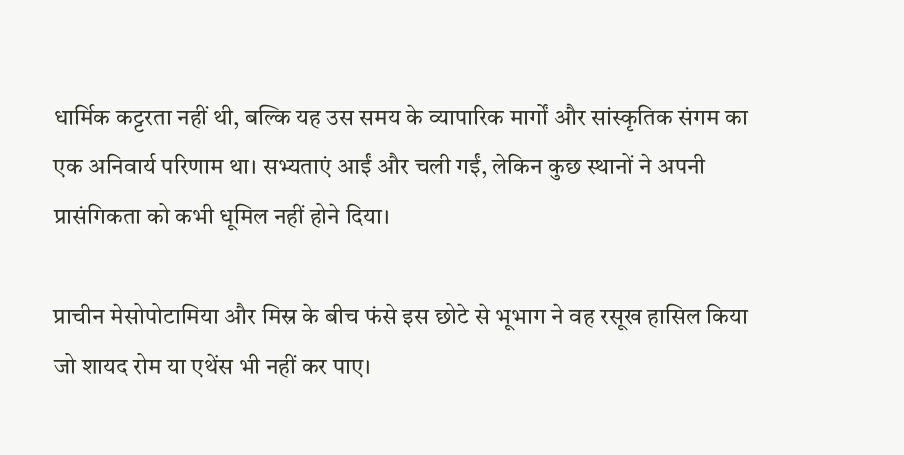धार्मिक कट्टरता नहीं थी, बल्कि यह उस समय के व्यापारिक मार्गों और सांस्कृतिक संगम का एक अनिवार्य परिणाम था। सभ्यताएं आईं और चली गईं, लेकिन कुछ स्थानों ने अपनी प्रासंगिकता को कभी धूमिल नहीं होने दिया।

प्राचीन मेसोपोटामिया और मिस्र के बीच फंसे इस छोटे से भूभाग ने वह रसूख हासिल किया जो शायद रोम या एथेंस भी नहीं कर पाए।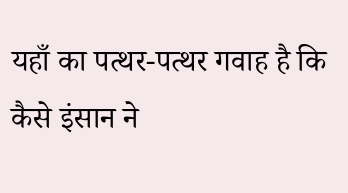यहाँ का पत्थर-पत्थर गवाह है कि कैसे इंसान ने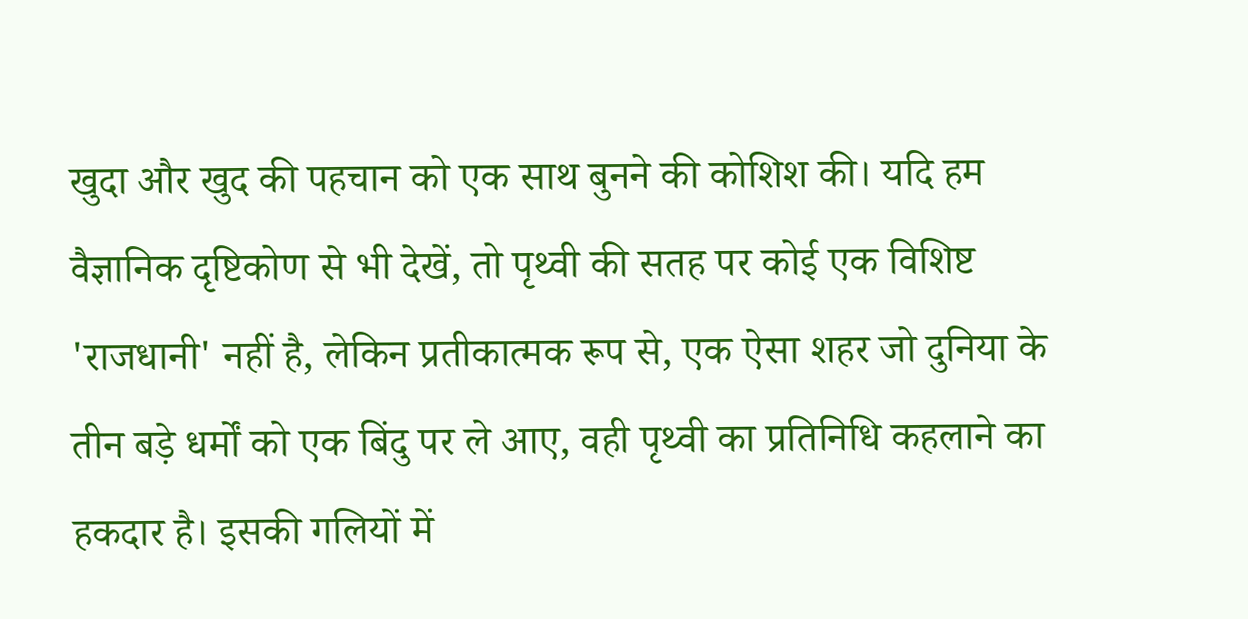खुदा और खुद की पहचान को एक साथ बुनने की कोशिश की। यदि हम वैज्ञानिक दृष्टिकोण से भी देखें, तो पृथ्वी की सतह पर कोई एक विशिष्ट 'राजधानी' नहीं है, लेकिन प्रतीकात्मक रूप से, एक ऐसा शहर जो दुनिया के तीन बड़े धर्मों को एक बिंदु पर ले आए, वही पृथ्वी का प्रतिनिधि कहलाने का हकदार है। इसकी गलियों में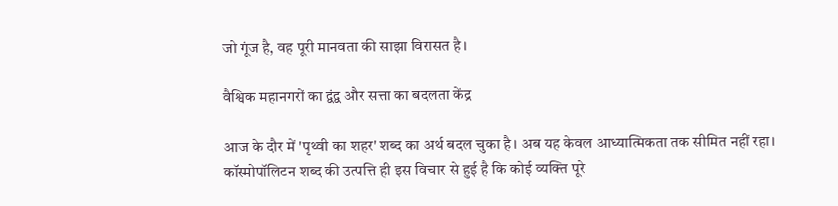जो गूंज है, वह पूरी मानवता की साझा विरासत है।

वैश्विक महानगरों का द्वंद्व और सत्ता का बदलता केंद्र

आज के दौर में 'पृथ्वी का शहर' शब्द का अर्थ बदल चुका है। अब यह केवल आध्यात्मिकता तक सीमित नहीं रहा। कॉस्मोपॉलिटन शब्द की उत्पत्ति ही इस विचार से हुई है कि कोई व्यक्ति पूरे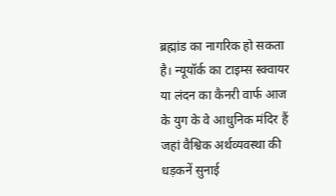ब्रह्मांड का नागरिक हो सकता है। न्यूयॉर्क का टाइम्स स्क्वायर या लंदन का कैनरी वार्फ आज के युग के वे आधुनिक मंदिर हैं जहां वैश्विक अर्थव्यवस्था की धड़कनें सुनाई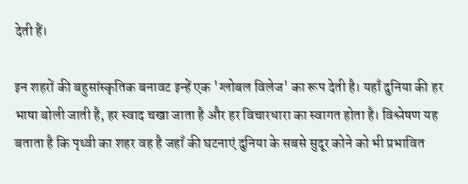देती हैं।

इन शहरों की बहुसांस्कृतिक बनावट इन्हें एक 'ग्लोबल विलेज' का रूप देती है। यहाँ दुनिया की हर भाषा बोली जाती है, हर स्वाद चखा जाता है और हर विचारधारा का स्वागत होता है। विश्लेषण यह बताता है कि पृथ्वी का शहर वह है जहाँ की घटनाएं दुनिया के सबसे सुदूर कोने को भी प्रभावित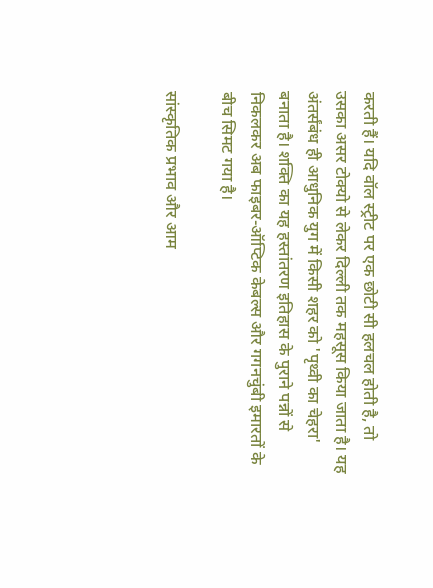करती हैं। यदि वॉल स्ट्रीट पर एक छोटी सी हलचल होती है, तो उसका असर टोक्यो से लेकर दिल्ली तक महसूस किया जाता है। यह अंतर्संबंध ही आधुनिक युग में किसी शहर को 'पृथ्वी का चेहरा' बनाता है। शक्ति का यह हस्तांतरण इतिहास के पुराने पन्नों से निकलकर अब फाइबर-ऑप्टिक केबल्स और गगनचुंबी इमारतों के बीच सिमट गया है।

सांस्कृतिक प्रभाव और आम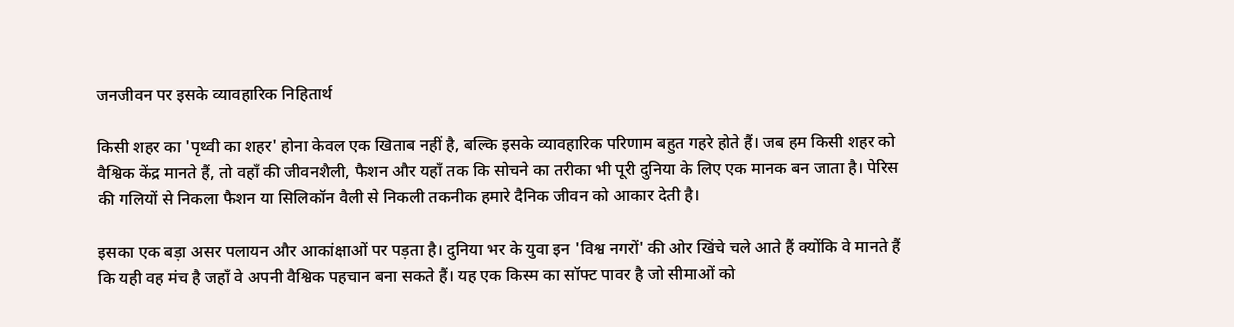जनजीवन पर इसके व्यावहारिक निहितार्थ

किसी शहर का 'पृथ्वी का शहर' होना केवल एक खिताब नहीं है, बल्कि इसके व्यावहारिक परिणाम बहुत गहरे होते हैं। जब हम किसी शहर को वैश्विक केंद्र मानते हैं, तो वहाँ की जीवनशैली, फैशन और यहाँ तक कि सोचने का तरीका भी पूरी दुनिया के लिए एक मानक बन जाता है। पेरिस की गलियों से निकला फैशन या सिलिकॉन वैली से निकली तकनीक हमारे दैनिक जीवन को आकार देती है।

इसका एक बड़ा असर पलायन और आकांक्षाओं पर पड़ता है। दुनिया भर के युवा इन 'विश्व नगरों' की ओर खिंचे चले आते हैं क्योंकि वे मानते हैं कि यही वह मंच है जहाँ वे अपनी वैश्विक पहचान बना सकते हैं। यह एक किस्म का सॉफ्ट पावर है जो सीमाओं को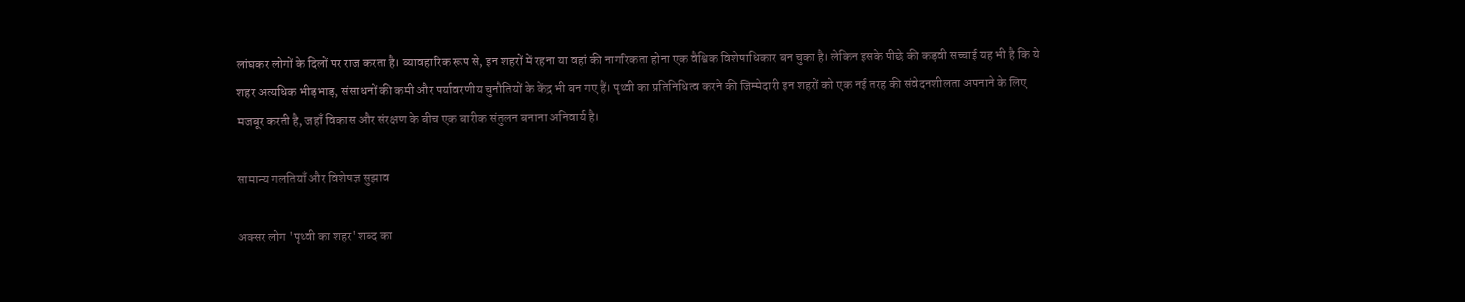लांघकर लोगों के दिलों पर राज करता है। व्यावहारिक रूप से, इन शहरों में रहना या वहां की नागरिकता होना एक वैश्विक विशेषाधिकार बन चुका है। लेकिन इसके पीछे की कड़वी सच्चाई यह भी है कि ये शहर अत्यधिक भीड़भाड़, संसाधनों की कमी और पर्यावरणीय चुनौतियों के केंद्र भी बन गए हैं। पृथ्वी का प्रतिनिधित्व करने की जिम्मेदारी इन शहरों को एक नई तरह की संवेदनशीलता अपनाने के लिए मजबूर करती है, जहाँ विकास और संरक्षण के बीच एक बारीक संतुलन बनाना अनिवार्य है।

सामान्य गलतियाँ और विशेषज्ञ सुझाव

अक्सर लोग 'पृथ्वी का शहर' शब्द का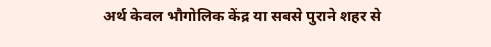अर्थ केवल भौगोलिक केंद्र या सबसे पुराने शहर से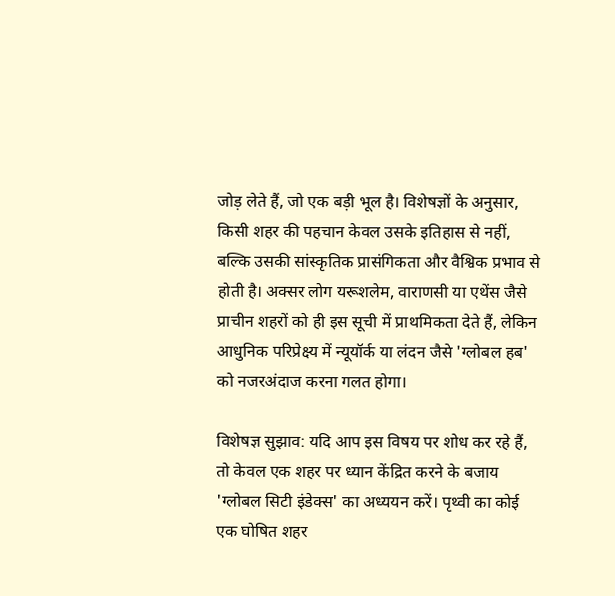जोड़ लेते हैं, जो एक बड़ी भूल है। विशेषज्ञों के अनुसार, किसी शहर की पहचान केवल उसके इतिहास से नहीं, बल्कि उसकी सांस्कृतिक प्रासंगिकता और वैश्विक प्रभाव से होती है। अक्सर लोग यरूशलेम, वाराणसी या एथेंस जैसे प्राचीन शहरों को ही इस सूची में प्राथमिकता देते हैं, लेकिन आधुनिक परिप्रेक्ष्य में न्यूयॉर्क या लंदन जैसे 'ग्लोबल हब' को नजरअंदाज करना गलत होगा।

विशेषज्ञ सुझाव: यदि आप इस विषय पर शोध कर रहे हैं, तो केवल एक शहर पर ध्यान केंद्रित करने के बजाय 'ग्लोबल सिटी इंडेक्स' का अध्ययन करें। पृथ्वी का कोई एक घोषित शहर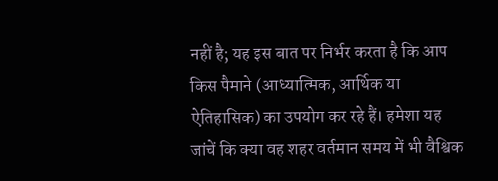नहीं है; यह इस बात पर निर्भर करता है कि आप किस पैमाने (आध्यात्मिक, आर्थिक या ऐतिहासिक) का उपयोग कर रहे हैं। हमेशा यह जांचें कि क्या वह शहर वर्तमान समय में भी वैश्विक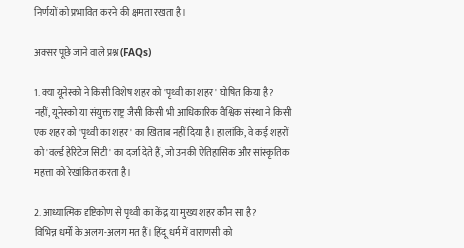निर्णयों को प्रभावित करने की क्षमता रखता है।

अक्सर पूछे जाने वाले प्रश्न (FAQs)

1. क्या यूनेस्को ने किसी विशेष शहर को 'पृथ्वी का शहर' घोषित किया है?
नहीं, यूनेस्को या संयुक्त राष्ट्र जैसी किसी भी आधिकारिक वैश्विक संस्था ने किसी एक शहर को 'पृथ्वी का शहर' का खिताब नहीं दिया है। हालांकि, वे कई शहरों को 'वर्ल्ड हेरिटेज सिटी' का दर्जा देते हैं, जो उनकी ऐतिहासिक और सांस्कृतिक महत्ता को रेखांकित करता है।

2. आध्यात्मिक दृष्टिकोण से पृथ्वी का केंद्र या मुख्य शहर कौन सा है?
विभिन्न धर्मों के अलग-अलग मत हैं। हिंदू धर्म में वाराणसी को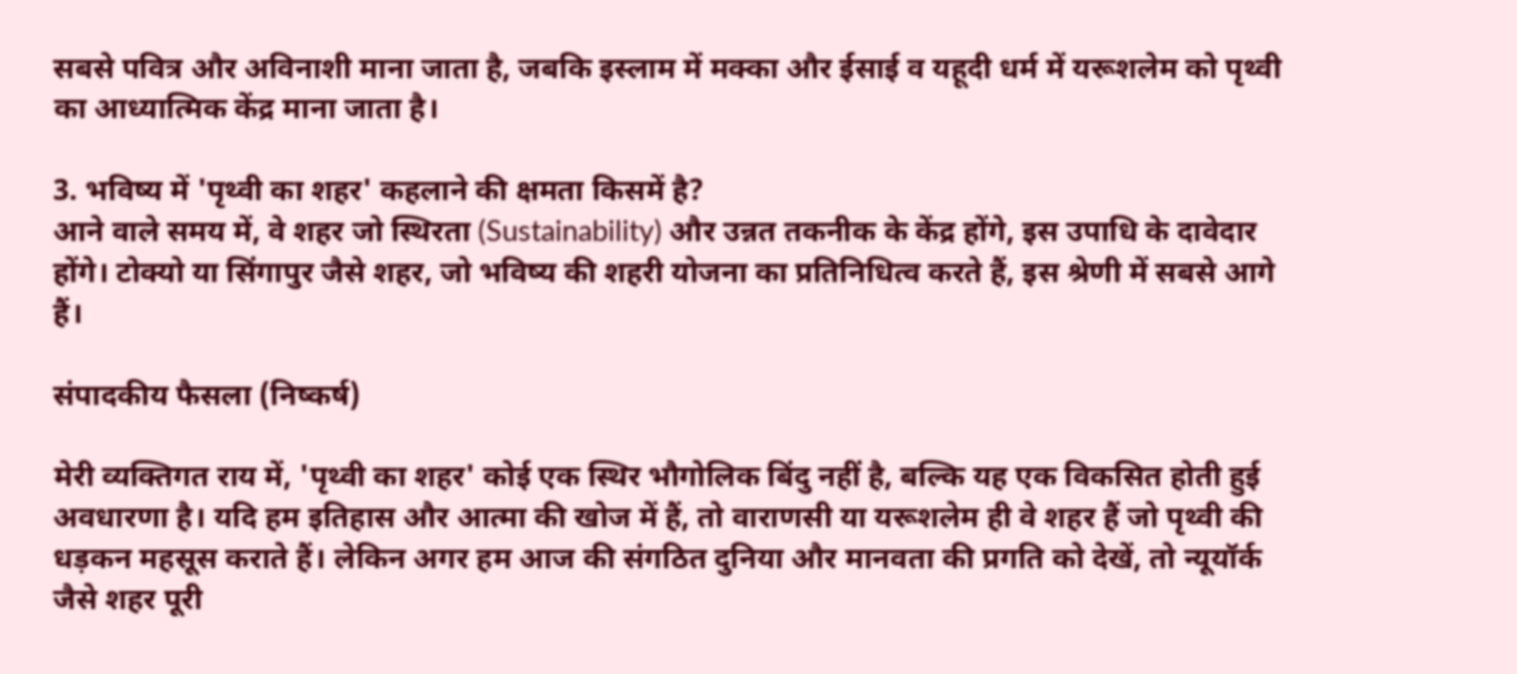सबसे पवित्र और अविनाशी माना जाता है, जबकि इस्लाम में मक्का और ईसाई व यहूदी धर्म में यरूशलेम को पृथ्वी का आध्यात्मिक केंद्र माना जाता है।

3. भविष्य में 'पृथ्वी का शहर' कहलाने की क्षमता किसमें है?
आने वाले समय में, वे शहर जो स्थिरता (Sustainability) और उन्नत तकनीक के केंद्र होंगे, इस उपाधि के दावेदार होंगे। टोक्यो या सिंगापुर जैसे शहर, जो भविष्य की शहरी योजना का प्रतिनिधित्व करते हैं, इस श्रेणी में सबसे आगे हैं।

संपादकीय फैसला (निष्कर्ष)

मेरी व्यक्तिगत राय में, 'पृथ्वी का शहर' कोई एक स्थिर भौगोलिक बिंदु नहीं है, बल्कि यह एक विकसित होती हुई अवधारणा है। यदि हम इतिहास और आत्मा की खोज में हैं, तो वाराणसी या यरूशलेम ही वे शहर हैं जो पृथ्वी की धड़कन महसूस कराते हैं। लेकिन अगर हम आज की संगठित दुनिया और मानवता की प्रगति को देखें, तो न्यूयॉर्क जैसे शहर पूरी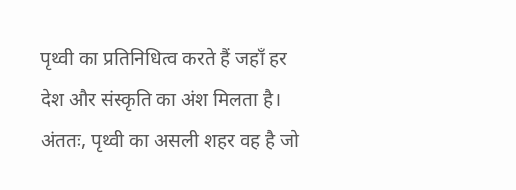पृथ्वी का प्रतिनिधित्व करते हैं जहाँ हर देश और संस्कृति का अंश मिलता है। अंततः, पृथ्वी का असली शहर वह है जो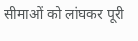सीमाओं को लांघकर पूरी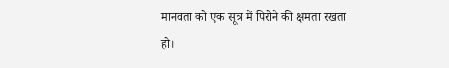मानवता को एक सूत्र में पिरोने की क्षमता रखता हो।